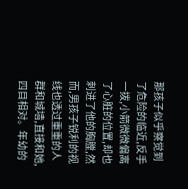那孩子似乎察觉到了危险的临近,反手一拨,小箭微微偏离了心脏的位置,却也刺进了他的胸膛,然而,男孩子锐利的视线也透过重重的人群和城墙,直接和她,四目相对。年幼的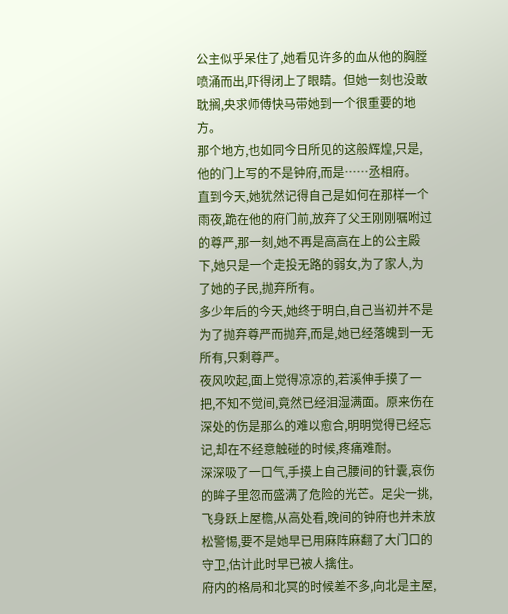公主似乎呆住了,她看见许多的血从他的胸膛喷涌而出,吓得闭上了眼睛。但她一刻也没敢耽搁,央求师傅快马带她到一个很重要的地方。
那个地方,也如同今日所见的这般辉煌,只是,他的门上写的不是钟府,而是……丞相府。
直到今天,她犹然记得自己是如何在那样一个雨夜,跪在他的府门前,放弃了父王刚刚嘱咐过的尊严,那一刻,她不再是高高在上的公主殿下,她只是一个走投无路的弱女,为了家人,为了她的子民,抛弃所有。
多少年后的今天,她终于明白,自己当初并不是为了抛弃尊严而抛弃,而是,她已经落魄到一无所有,只剩尊严。
夜风吹起,面上觉得凉凉的,若溪伸手摸了一把,不知不觉间,竟然已经泪湿满面。原来伤在深处的伤是那么的难以愈合,明明觉得已经忘记,却在不经意触碰的时候,疼痛难耐。
深深吸了一口气,手摸上自己腰间的针囊,哀伤的眸子里忽而盛满了危险的光芒。足尖一挑,飞身跃上屋檐,从高处看,晚间的钟府也并未放松警惕,要不是她早已用麻阵麻翻了大门口的守卫,估计此时早已被人擒住。
府内的格局和北冥的时候差不多,向北是主屋,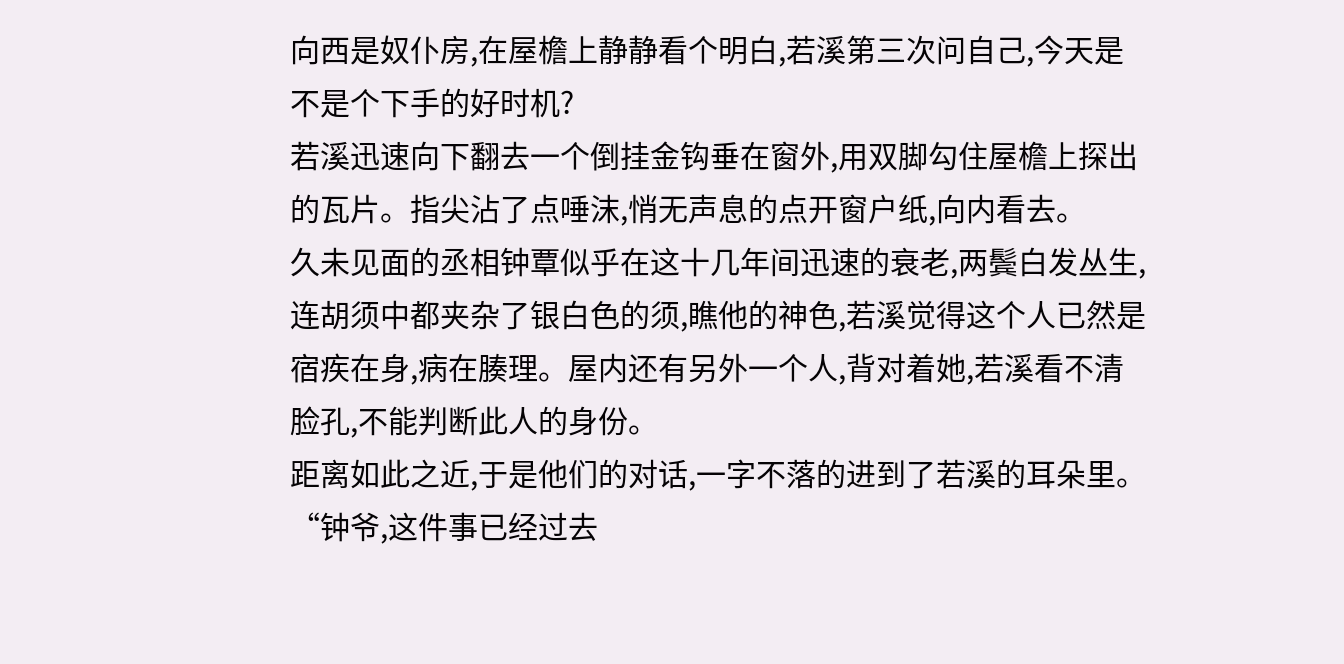向西是奴仆房,在屋檐上静静看个明白,若溪第三次问自己,今天是不是个下手的好时机?
若溪迅速向下翻去一个倒挂金钩垂在窗外,用双脚勾住屋檐上探出的瓦片。指尖沾了点唾沫,悄无声息的点开窗户纸,向内看去。
久未见面的丞相钟覃似乎在这十几年间迅速的衰老,两鬓白发丛生,连胡须中都夹杂了银白色的须,瞧他的神色,若溪觉得这个人已然是宿疾在身,病在腠理。屋内还有另外一个人,背对着她,若溪看不清脸孔,不能判断此人的身份。
距离如此之近,于是他们的对话,一字不落的进到了若溪的耳朵里。
“钟爷,这件事已经过去